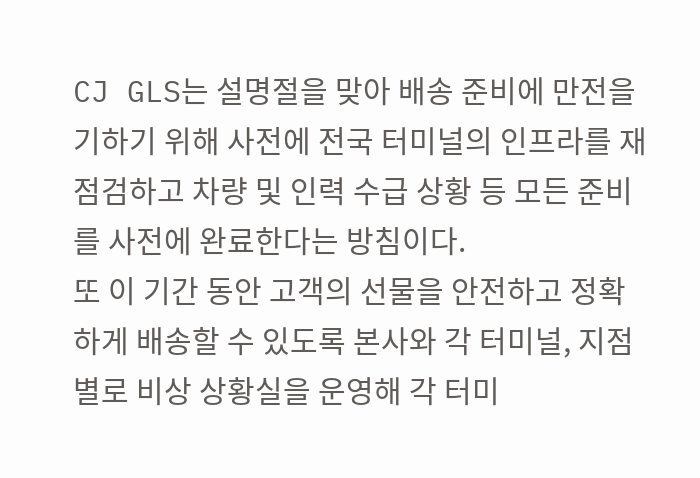CJ GLS는 설명절을 맞아 배송 준비에 만전을 기하기 위해 사전에 전국 터미널의 인프라를 재점검하고 차량 및 인력 수급 상황 등 모든 준비를 사전에 완료한다는 방침이다.
또 이 기간 동안 고객의 선물을 안전하고 정확하게 배송할 수 있도록 본사와 각 터미널, 지점별로 비상 상황실을 운영해 각 터미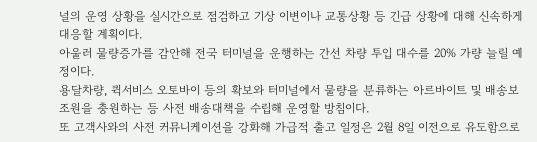널의 운영 상황을 실시간으로 점검하고 기상 이변이나 교통상황 등 긴급 상황에 대해 신속하게 대응할 계획이다.
아울러 물량증가를 감안해 전국 터미널을 운행하는 간선 차량 투입 대수를 20% 가량 늘릴 예정이다.
용달차량, 퀵서비스 오토바이 등의 확보와 터미널에서 물량을 분류하는 아르바이트 및 배송보조원을 충원하는 등 사전 배송대책을 수립해 운영할 방침이다.
또 고객사와의 사전 커뮤니케이션을 강화해 가급적 출고 일정은 2월 8일 이전으로 유도함으로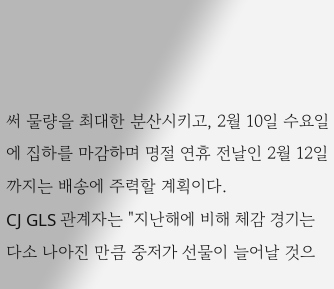써 물량을 최대한 분산시키고, 2월 10일 수요일에 집하를 마감하며 명절 연휴 전날인 2월 12일까지는 배송에 주력할 계획이다.
CJ GLS 관계자는 "지난해에 비해 체감 경기는 다소 나아진 만큼 중저가 선물이 늘어날 것으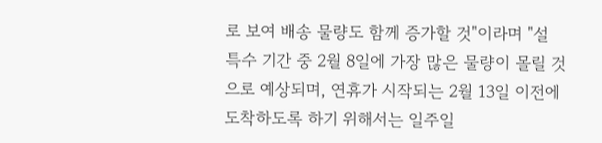로 보여 배송 물량도 함께 증가할 것"이라며 "설 특수 기간 중 2월 8일에 가장 많은 물량이 몰릴 것으로 예상되며, 연휴가 시작되는 2월 13일 이전에 도착하도록 하기 위해서는 일주일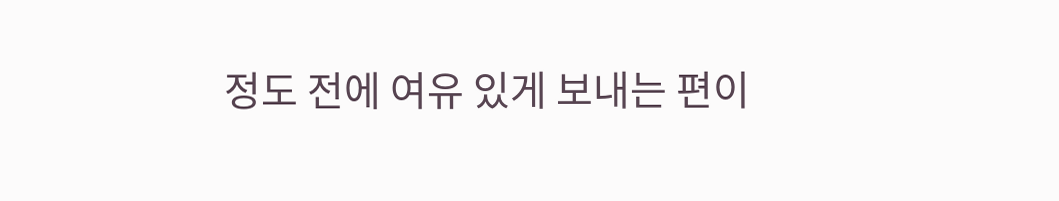정도 전에 여유 있게 보내는 편이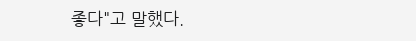좋다"고 말했다.